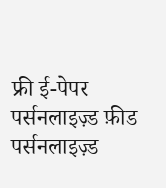फ्री ई-पेपर
पर्सनलाइज़्ड फ़ीड
पर्सनलाइज़्ड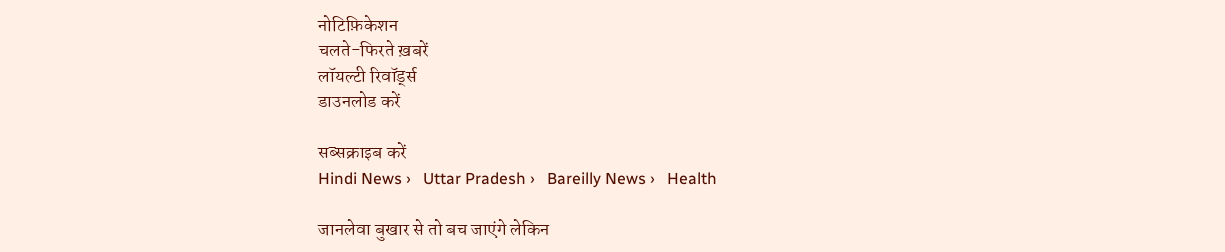नोटिफ़िकेशन
चलते-फिरते ख़बरें
लॉयल्टी रिवॉर्ड्स
डाउनलोड करें

सब्सक्राइब करें
Hindi News ›   Uttar Pradesh ›   Bareilly News ›   Health

जानलेवा बुखार से तो बच जाएंगे लेकिन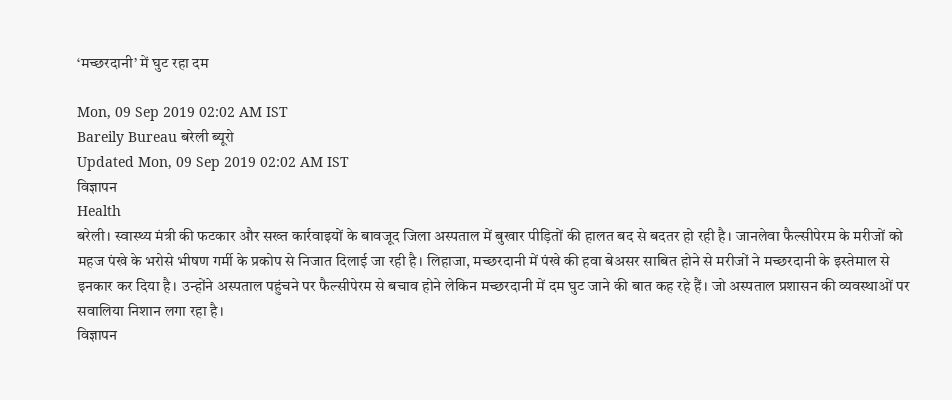‘मच्छरदानी’ में घुट रहा दम

Mon, 09 Sep 2019 02:02 AM IST
Bareily Bureau बरेली ब्यूरो
Updated Mon, 09 Sep 2019 02:02 AM IST
विज्ञापन
Health
बरेली। स्वास्थ्य मंत्री की फटकार और सख्त कार्रवाइयों के बावजूद जिला अस्पताल में बुखार पीड़ितों की हालत बद से बदतर हो रही है। जानलेवा फैल्सीपेरम के मरीजों को महज पंखे के भरोसे भीषण गर्मी के प्रकोप से निजात दिलाई जा रही है। लिहाजा, मच्छरदानी में पंखे की हवा बेअसर साबित होने से मरीजों ने मच्छरदानी के इस्तेमाल से इनकार कर दिया है। उन्होंने अस्पताल पहुंचने पर फैल्सीपेरम से बचाव होने लेकिन मच्छरदानी में दम घुट जाने की बात कह रहे हैं। जो अस्पताल प्रशासन की व्यवस्थाओं पर सवालिया निशान लगा रहा है।
विज्ञापन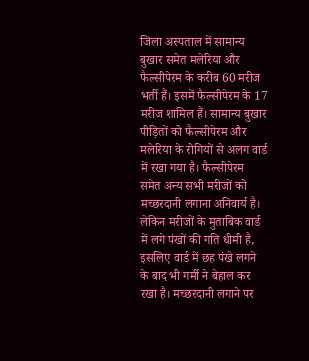जिला अस्पताल में सामान्य बुखार समेत मलेरिया और फैल्सीपेरम के करीब 60 मरीज भर्ती हैं। इसमें फैल्सीपेरम के 17 मरीज शामिल हैं। सामान्य बुखार पीड़ितों को फैल्सीपेरम और मलेरिया के रोगियों से अलग वार्ड में रखा गया है। फैल्सीपेरम समेत अन्य सभी मरीजों को मच्छरदानी लगाना अनिवार्य है। लेकिन मरीजों के मुताबिक वार्ड में लगे पंखों की गति धीमी है, इसलिए वार्ड में छह पंखे लगने के बाद भी गर्मी ने बेहाल कर रखा है। मच्छरदानी लगाने पर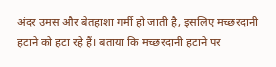अंदर उमस और बेतहाशा गर्मी हो जाती है, इसलिए मच्छरदानी हटाने को हटा रहे हैं। बताया कि मच्छरदानी हटाने पर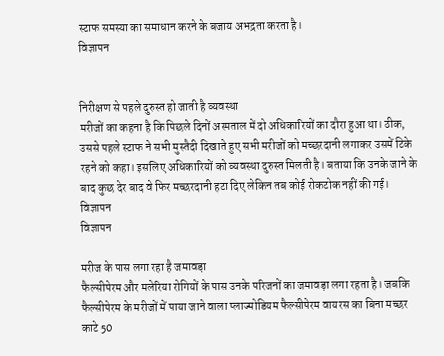स्टाफ समस्या का समाधान करने के बजाय अभद्रता करता है।
विज्ञापन


निरीक्षण से पहले दुरुस्त हो जाती है व्यवस्था
मरीजों का कहना है कि पिछले दिनों अस्पताल में दो अधिकारियों का दौरा हुआ था। ठीक, उससे पहले स्टाफ ने सभी मुस्तैदी दिखाते हुए सभी मरीजों को मच्छरदानी लगाकर उसमें टिके रहने को कहा। इसलिए अधिकारियों को व्यवस्था दुरुस्त मिलती है। बताया कि उनके जाने के बाद कुछ देर बाद वे फिर मच्छरदानी हटा दिए लेकिन तब कोई रोकटोक नहीं की गई।
विज्ञापन
विज्ञापन

मरीज के पास लगा रहा है जमावड़ा
फैल्सीपेरम और मलेरिया रोगियों के पास उनके परिजनों का जमावड़ा लगा रहता है। जबकि फैल्सीपेरम के मरीजों में पाया जाने वाला प्लाज्मोडियम फैल्सीपेरम वायरस का बिना मच्छर काटे 50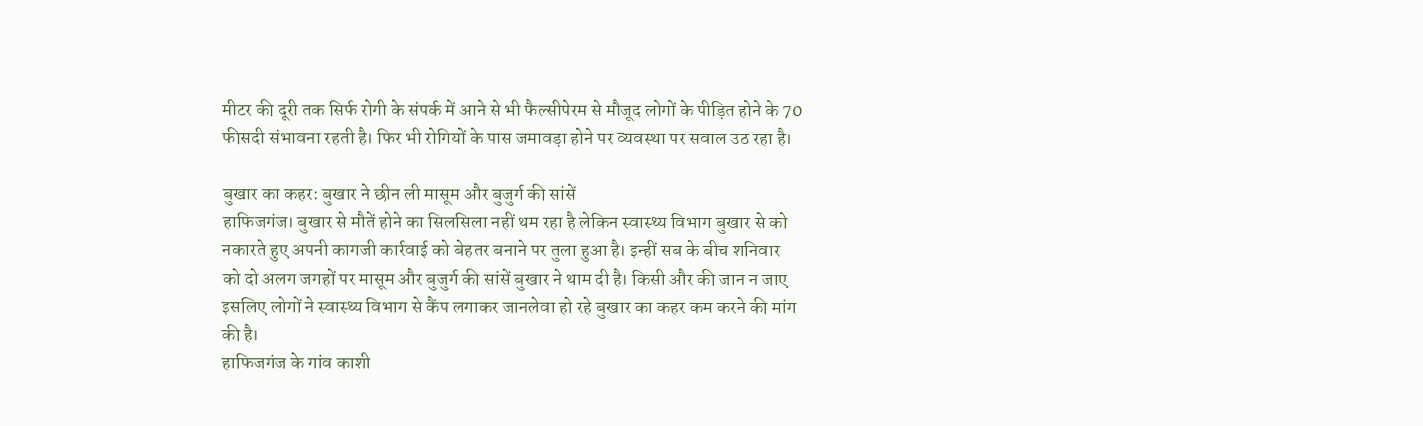मीटर की दूरी तक सिर्फ रोगी के संपर्क में आने से भी फैल्सीपेरम से मौजूद लोगों के पीड़ित होने के 70 फीसदी संभावना रहती है। फिर भी रोगियों के पास जमावड़ा होने पर व्यवस्था पर सवाल उठ रहा है।

बुखार का कहर: बुखार ने छीन ली मासूम और बुजुर्ग की सांसें
हाफिजगंज। बुखार से मौतें होने का सिलसिला नहीं थम रहा है लेकिन स्वास्थ्य विभाग बुखार से को नकारते हुए अपनी कागजी कार्रवाई को बेहतर बनाने पर तुला हुआ है। इन्हीं सब के बीच शनिवार को दो अलग जगहों पर मासूम और बुजुर्ग की सांसें बुखार ने थाम दी है। किसी और की जान न जाए इसलिए लोगों ने स्वास्थ्य विभाग से कैंप लगाकर जानलेवा हो रहे बुखार का कहर कम करने की मांग की है।
हाफिजगंज के गांव काशी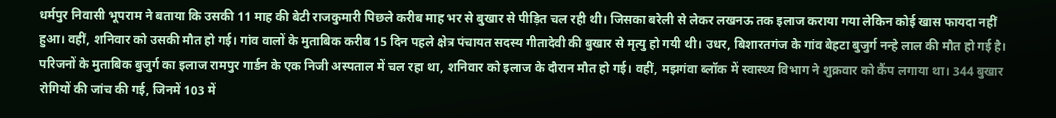धर्मपुर निवासी भूपराम ने बताया कि उसकी 11 माह की बेटी राजकुमारी पिछले करीब माह भर से बुखार से पीड़ित चल रही थी। जिसका बरेली से लेकर लखनऊ तक इलाज कराया गया लेकिन कोई खास फायदा नहीं हुआ। वहीं, शनिवार को उसकी मौत हो गई। गांव वालों के मुताबिक करीब 15 दिन पहले क्षेत्र पंचायत सदस्य गीतादेवी की बुखार से मृत्यु हो गयी थी। उधर, बिशारतगंज के गांव बेहटा बुजुर्ग नन्हे लाल की मौत हो गई है। परिजनों के मुताबिक बुजुर्ग का इलाज रामपुर गार्डन के एक निजी अस्पताल में चल रहा था, शनिवार को इलाज के दौरान मौत हो गई। वहीं, मझगंवा ब्लॉक में स्वास्थ्य विभाग ने शुक्रवार को कैंप लगाया था। 344 बुखार रोगियों की जांच की गई, जिनमें 103 में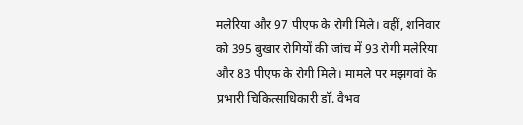मलेरिया और 97 पीएफ के रोगी मिले। वहीं, शनिवार को 395 बुखार रोगियों की जांच में 93 रोगी मलेरिया और 83 पीएफ के रोगी मिले। मामले पर मझगवां के प्रभारी चिकित्साधिकारी डॉ. वैभव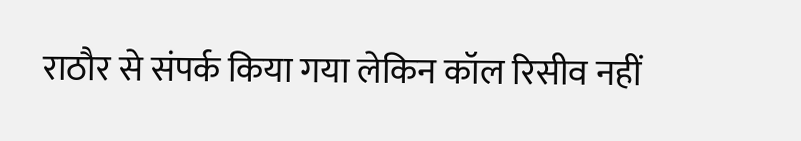राठौर से संपर्क किया गया लेकिन कॉल रिसीव नहीं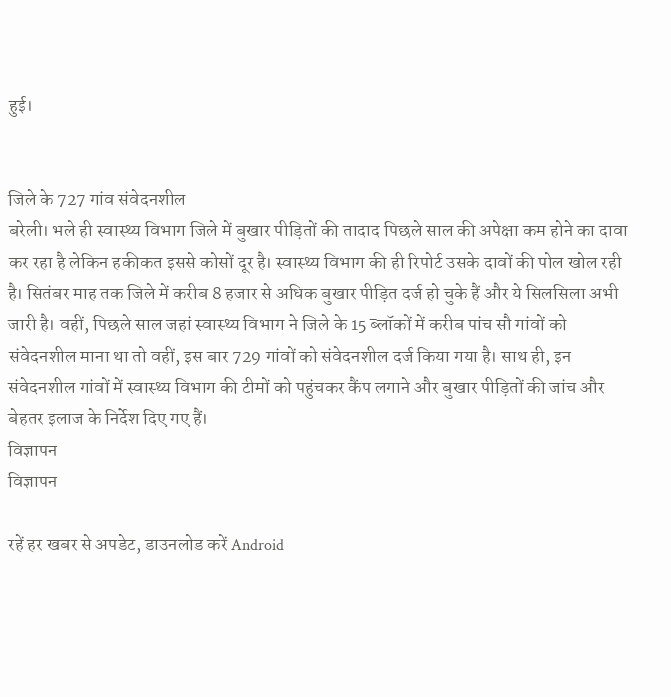हुई।


जिले के 727 गांव संवेदनशील
बरेली। भले ही स्वास्थ्य विभाग जिले में बुखार पीड़ितों की तादाद पिछले साल की अपेक्षा कम होने का दावा कर रहा है लेकिन हकीकत इससे कोसों दूर है। स्वास्थ्य विभाग की ही रिपोर्ट उसके दावों की पोल खोल रही है। सितंबर माह तक जिले में करीब 8 हजार से अधिक बुखार पीड़ित दर्ज हो चुके हैं और ये सिलसिला अभी जारी है। वहीं, पिछले साल जहां स्वास्थ्य विभाग ने जिले के 15 ब्लॉकों में करीब पांच सौ गांवों को संवेदनशील माना था तो वहीं, इस बार 729 गांवों को संवेदनशील दर्ज किया गया है। साथ ही, इन संवेदनशील गांवों में स्वास्थ्य विभाग की टीमों को पहुंचकर कैंप लगाने और बुखार पीड़ितों की जांच और बेहतर इलाज के निर्देश दिए गए हैं।
विज्ञापन
विज्ञापन

रहें हर खबर से अपडेट, डाउनलोड करें Android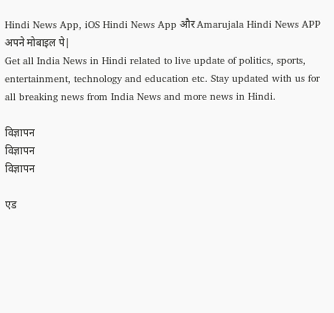Hindi News App, iOS Hindi News App और Amarujala Hindi News APP अपने मोबाइल पे|
Get all India News in Hindi related to live update of politics, sports, entertainment, technology and education etc. Stay updated with us for all breaking news from India News and more news in Hindi.

विज्ञापन
विज्ञापन
विज्ञापन

एड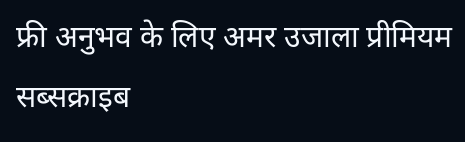फ्री अनुभव के लिए अमर उजाला प्रीमियम सब्सक्राइब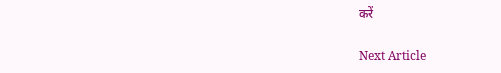करें

Next Article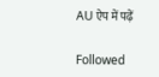AU ऐप में पढ़ें

Followed